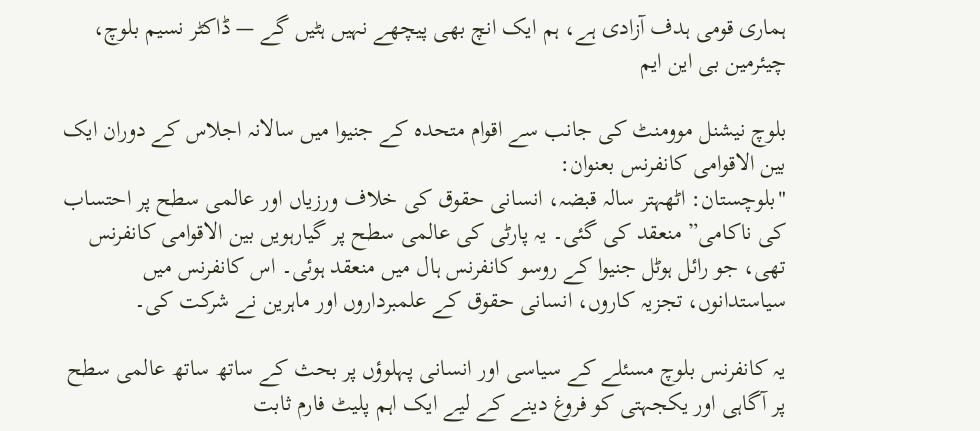ہماری قومی ہدف آزادی ہے، ہم ایک انچ بھی پیچھے نہیں ہٹیں گے — ڈاکٹر نسیم بلوچ، چیئرمین بی این ایم

بلوچ نیشنل موومنٹ کی جانب سے اقوام متحدہ کے جنیوا میں سالانہ اجلاس کے دوران ایک بین الاقوامی کانفرنس بعنوان:
"بلوچستان: اٹھہتر سالہ قبضہ، انسانی حقوق کی خلاف ورزیاں اور عالمی سطح پر احتساب کی ناکامی” منعقد کی گئی۔ یہ پارٹی کی عالمی سطح پر گیارہویں بین الاقوامی کانفرنس تھی، جو رائل ہوٹل جنیوا کے روسو کانفرنس ہال میں منعقد ہوئی۔ اس کانفرنس میں سیاستدانوں، تجزیہ کاروں، انسانی حقوق کے علمبرداروں اور ماہرین نے شرکت کی۔

یہ کانفرنس بلوچ مسئلے کے سیاسی اور انسانی پہلوؤں پر بحث کے ساتھ ساتھ عالمی سطح پر آگاہی اور یکجہتی کو فروغ دینے کے لیے ایک اہم پلیٹ فارم ثابت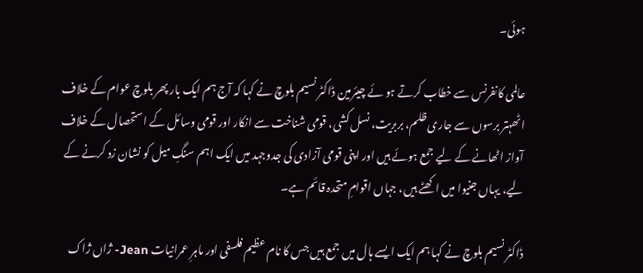ہوئی۔

عالمی کانفرنس سے خطاب کرتے ہو ئے چیئرمین ڈاکٹر نسیم بلوچ نے کہا کہ آج ہم ایک بار پھر بلوچ عوام کے خلاف اٹھہتر برسوں سے جاری ظلم، بربریت، نسل کشی، قومی شناخت سے انکار اور قومی وسائل کے استحصال کے خلاف آواز اٹھانے کے لیے جمع ہوئے ہیں اور اپنی قومی آزادی کی جدوجہد میں ایک اہم سنگِ میل کو نشان زد کرنے کے لیے، یہاں جنیوا میں اکھٹے ہیں، جہاں اقوامِ متحدہ قائم ہے۔

ڈاکٹر نسیم بلوچ نے کہا ہم ایک ایسے ہال میں جمع ہیں جس کا نام عظیم فلسفی اور ماہرِ عمرانیات Jean- ژاں ژاک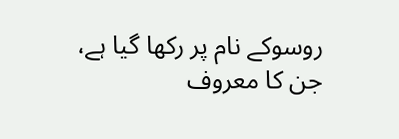روسوکے نام پر رکھا گیا ہے، جن کا معروف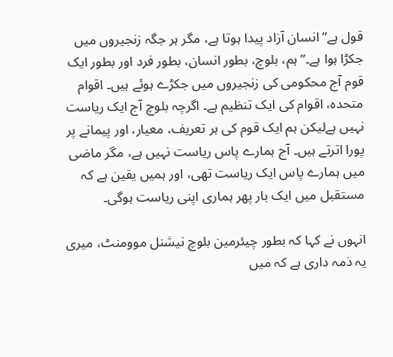قول ہے”انسان آزاد پیدا ہوتا ہے، مگر ہر جگہ زنجیروں میں جکڑا ہوا ہے۔” ہم، بلوچ، بطور انسان، بطور فرد اور بطور ایک قوم آج محکومی کی زنجیروں میں جکڑے ہوئے ہیں۔ اقوام متحدہ، اقوام کی ایک تنظیم ہے۔ اگرچہ بلوچ آج ایک ریاست نہیں ہےلیکن ہم ایک قوم کی ہر تعریف، معیار، اور پیمانے پر پورا اترتے ہیں۔ آج ہمارے پاس ریاست نہیں ہے، مگر ماضی میں ہمارے پاس ایک ریاست تھی، اور ہمیں یقین ہے کہ مستقبل میں ایک بار پھر ہماری اپنی ریاست ہوگی۔

انہوں نے کہا کہ بطور چیئرمین بلوچ نیشنل موومنٹ، میری یہ ذمہ داری ہے کہ میں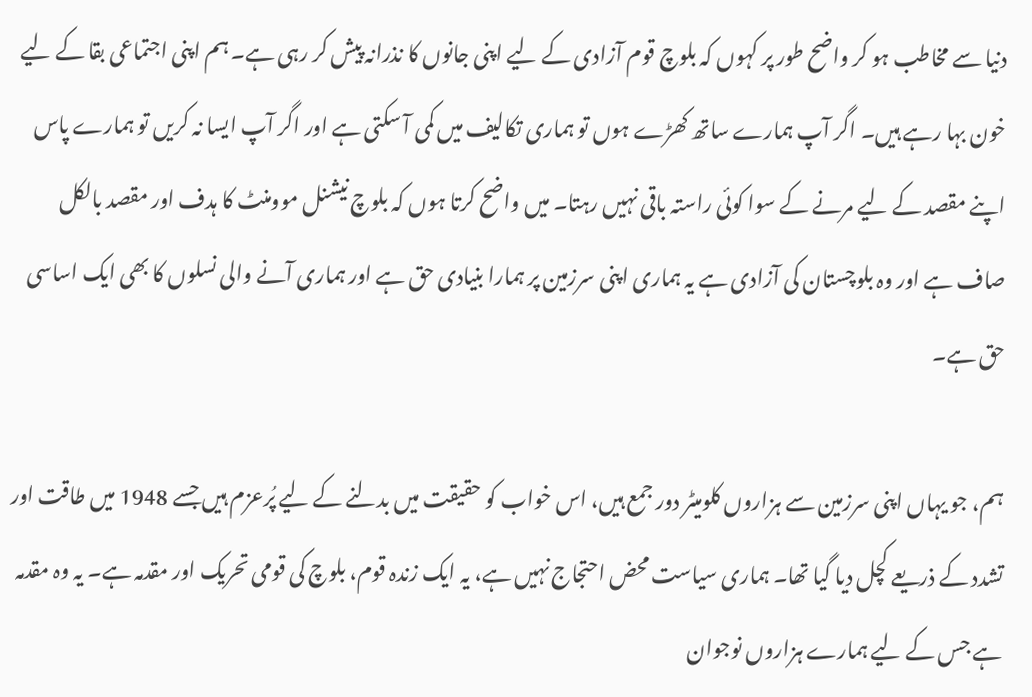دنیا سے مخاطب ہو کر واضح طور پر کہوں کہ بلوچ قوم آزادی کے لیے اپنی جانوں کا نذرانہ پیش کر رہی ہے۔ ہم اپنی اجتماعی بقا کے لیے خون بہا رہے ہیں۔ اگر آپ ہمارے ساتھ کھڑے ہوں تو ہماری تکالیف میں کمی آ سکتی ہے اور اگر آپ ایسا نہ کریں تو ہمارے پاس اپنے مقصد کے لیے مرنے کے سوا کوئی راستہ باقی نہیں رہتا۔ میں واضح کرتا ہوں کہ بلوچ نیشنل موومنٹ کا ہدف اور مقصد بالکل صاف ہے اور وہ بلوچستان کی آزادی ہے یہ ہماری اپنی سرزمین پر ہمارا بنیادی حق ہے اور ہماری آنے والی نسلوں کا بھی ایک اساسی حق ہے۔

ہم، جو یہاں اپنی سرزمین سے ہزاروں کلومیٹر دور جمع ہیں، اس خواب کو حقیقت میں بدلنے کے لیے پُرعزم ہیں جسے 1948 میں طاقت اور تشدد کے ذریعے کچل دیا گیا تھا۔ ہماری سیاست محض احتجاج نہیں ہے، یہ ایک زندہ قوم، بلوچ کی قومی تحریک اور مقدمہ ہے۔ یہ وہ مقدمہ ہے جس کے لیے ہمارے ہزاروں نوجوان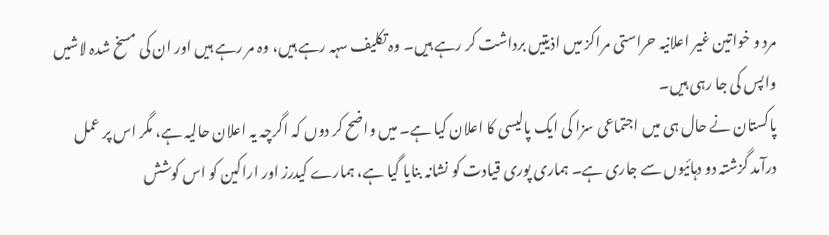مرد و خواتین غیر اعلانیہ حراستی مراکز میں اذیتیں برداشت کر رہے ہیں۔ وہ تکلیف سہہ رہے ہیں، وہ مر رہے ہیں اور ان کی مسخ شدہ لاشیں واپس کی جا رہی ہیں۔
پاکستان نے حال ہی میں اجتماعی سزا کی ایک پالیسی کا اعلان کیا ہے۔ میں واضح کر دوں کہ اگرچہ یہ اعلان حالیہ ہے، مگر اس پر عمل درآمد گزشتہ دو دہائیوں سے جاری ہے۔ ہماری پوری قیادت کو نشانہ بنایا گیا ہے، ہمارے کیدرز اور اراکین کو اس کوشش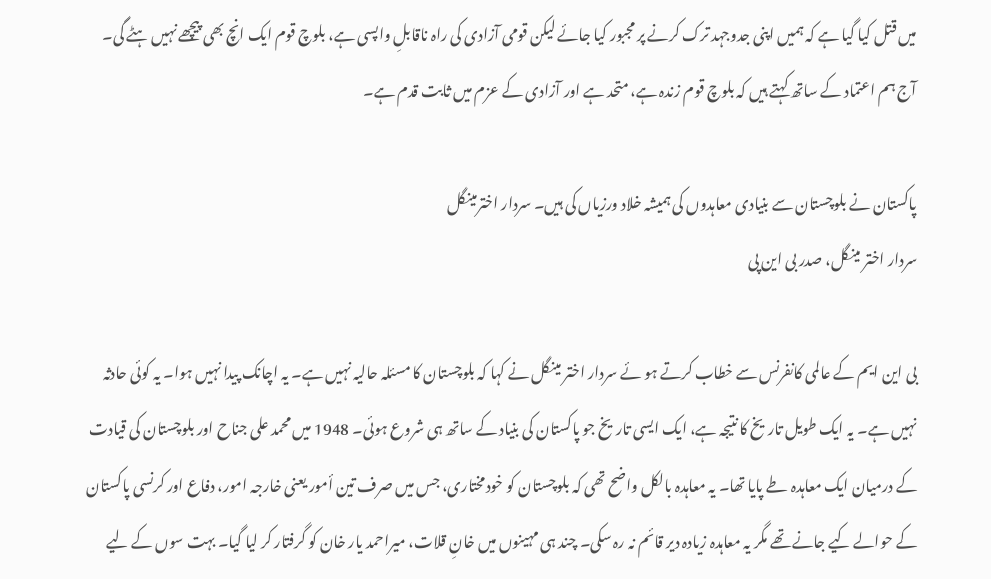میں قتل کیا گیا ہے کہ ہمیں اپنی جدوجہد ترک کرنے پر مجبور کیا جائے لیکن قومی آزادی کی راہ ناقابلِ واپسی ہے، بلوچ قوم ایک انچ بھی پیچھے نہیں ہٹے گی۔ آج ہم اعتماد کے ساتھ کہتے ہیں کہ بلوچ قوم زندہ ہے، متحد ہے اور آزادی کے عزم میں ثابت قدم ہے۔

پاکستان نے بلوچستان سے بنیادی معاہدوں کی ہمیشہ خلاد ورزیاں کی ہیں۔ سردار اخترمینگل
سردار اختر مینگل، صدر بی این پی

بی این ایم کے عالمی کانفرنس سے خطاب کرتے ہو ئے سردار اختر مینگل نے کہا کہ بلوچستان کا مسئلہ حالیہ نہیں ہے۔ یہ اچانک پیدا نہیں ہوا۔ یہ کوئی حادثہ نہیں ہے۔ یہ ایک طویل تاریخ کا نتیجہ ہے، ایک ایسی تاریخ جو پاکستان کی بنیاد کے ساتھ ہی شروع ہوئی۔ 1948 میں محمد علی جناح اور بلوچستان کی قیادت کے درمیان ایک معاہدہ طے پایا تھا۔ یہ معاہدہ بالکل واضح تھی کہ بلوچستان کو خودمختاری، جس میں صرف تین أمور یعنی خارجہ امور، دفاع اور کرنسی پاکستان کے حوالے کیے جانے تھے مگر یہ معاہدہ زیادہ دیر قائم نہ رہ سکی۔ چند ہی مہینوں میں خانِ قلات، میراحمد یار خان کو گرفتار کر لیا گیا۔ بہت سوں کے لیے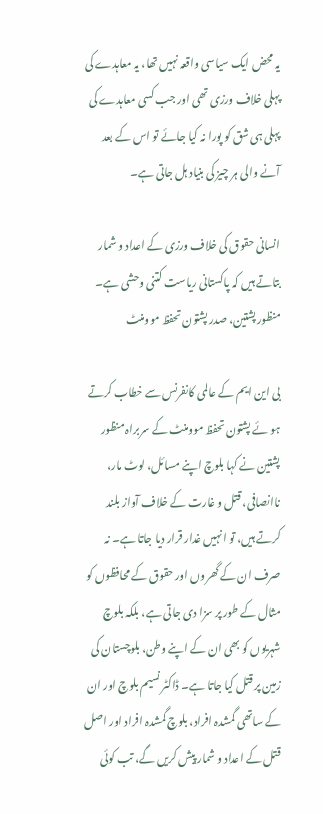یہ محض ایک سیاسی واقعہ نہیں تھا، یہ معاہدے کی پہلی خلاف ورزی تھی اور جب کسی معاہدے کی پہلی ہی شق کو پورا نہ کیا جائے تو اس کے بعد آنے والی ہر چیز کی بنیاد ہل جاتی ہے۔

انسانی حقوق کی خلاف ورزی کے اعداد و شمار بتاتے ہیں کہ پاکستانی ریاست کتنی وحشی ہے۔ منظور پشتین، صدر پشتون تحفظ موومنٹ

بی این ایم کے عالمی کانفرنس سے خطاب کرتے ہو ئے پشتون تحفظ موومنٹ کے سربراہ منظور پشتین نے کہا بلوچ اپنے مسائل، لوٹ مار، ناانصافی، قتل و غارت کے خلاف آواز بلند کرتے ہیں، تو انہیں غدار قرار دیا جاتا ہے۔ نہ صرف ان کے گھروں اور حقوق کے محافظوں کو مثال کے طور پر سزا دی جاتی ہے، بلکہ بلوچ شہریوں کو بھی ان کے اپنے وطن، بلوچستان کی زمین پر قتل کیا جاتا ہے۔ ڈاکٹر نسیم بلوچ اور ان کے ساتھی گمشدہ افراد، بلوچ گمشدہ افراد اور اصل قتل کے اعداد و شمار پیش کریں گے، تب کوئی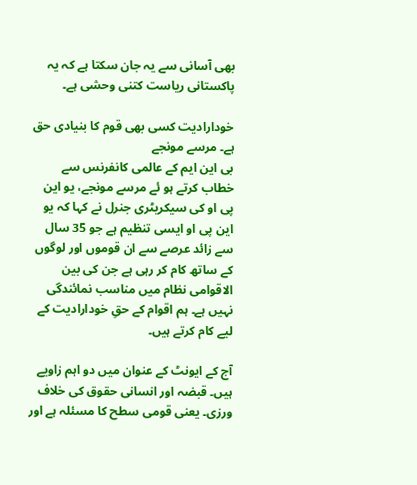بھی آسانی سے یہ جان سکتا ہے کہ یہ پاکستانی ریاست کتنی وحشی ہے۔

خودارادیت کسی بھی قوم کا بنیادی حق ہے۔ مرسے مونجے
بی این ایم کے عالمی کانفرنس سے خطاب کرتے ہو ئے مرسے مونجے، یو این پی او کی سیکریٹری جنرل نے کہا کہ یو این پی او ایسی تنظیم ہے جو 35 سال سے زائد عرصے سے ان قوموں اور لوگوں کے ساتھ کام کر رہی ہے جن کی بین الاقوامی نظام میں مناسب نمائندگی نہیں ہے۔ ہم اقوام کے حقِ خودارادیت کے لیے کام کرتے ہیں۔

آج کے ایونٹ کے عنوان میں دو اہم زاویے ہیں۔ قبضہ اور انسانی حقوق کی خلاف ورزی۔ یعنی قومی سطح کا مسئلہ ہے اور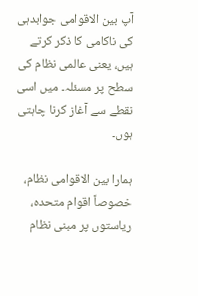آپ بین الاقوامی جوابدہی کی ناکامی کا ذکر کرتے ہیں، یعنی عالمی نظام کی سطح پر مسئلہ۔ میں اسی نقطے سے آغاز کرنا چاہتی ہوں۔

ہمارا بین الاقوامی نظام، خصوصاً اقوام متحدہ، ریاستوں پر مبنی نظام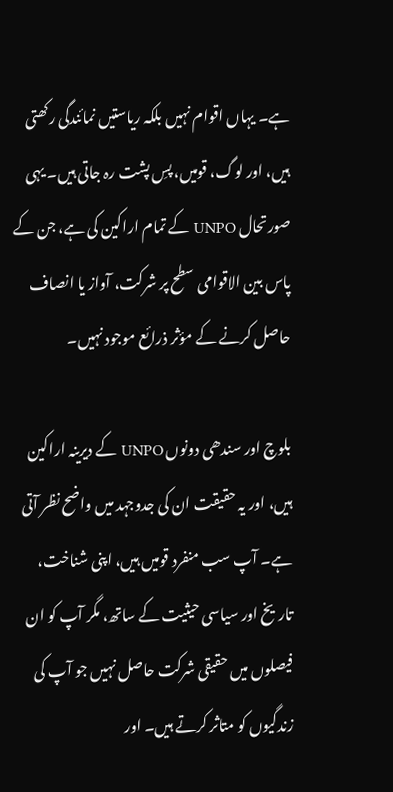ہے۔ یہاں اقوام نہیں بلکہ ریاستیں نمائندگی رکھتی ہیں، اور لوگ، قومیں، پسِ پشت رہ جاتی ہیں۔ یہی صورتحال UNPO کے تمام اراکین کی ہے، جن کے پاس بین الاقوامی سطح پر شرکت، آواز یا انصاف حاصل کرنے کے مؤثر ذرائع موجود نہیں۔

بلوچ اور سندھی دونوں UNPO کے دیرینہ اراکین ہیں، اور یہ حقیقت ان کی جدوجہد میں واضح نظر آتی ہے۔ آپ سب منفرد قومیں ہیں، اپنی شناخت، تاریخ اور سیاسی حیثیت کے ساتھ، مگر آپ کو ان فیصلوں میں حقیقی شرکت حاصل نہیں جو آپ کی زندگیوں کو متاثر کرتے ہیں۔ اور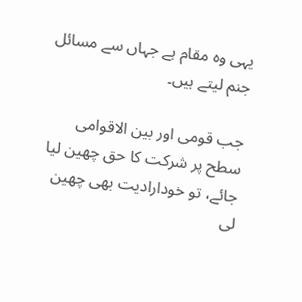یہی وہ مقام ہے جہاں سے مسائل جنم لیتے ہیں۔

جب قومی اور بین الاقوامی سطح پر شرکت کا حق چھین لیا جائے، تو خودارادیت بھی چھین لی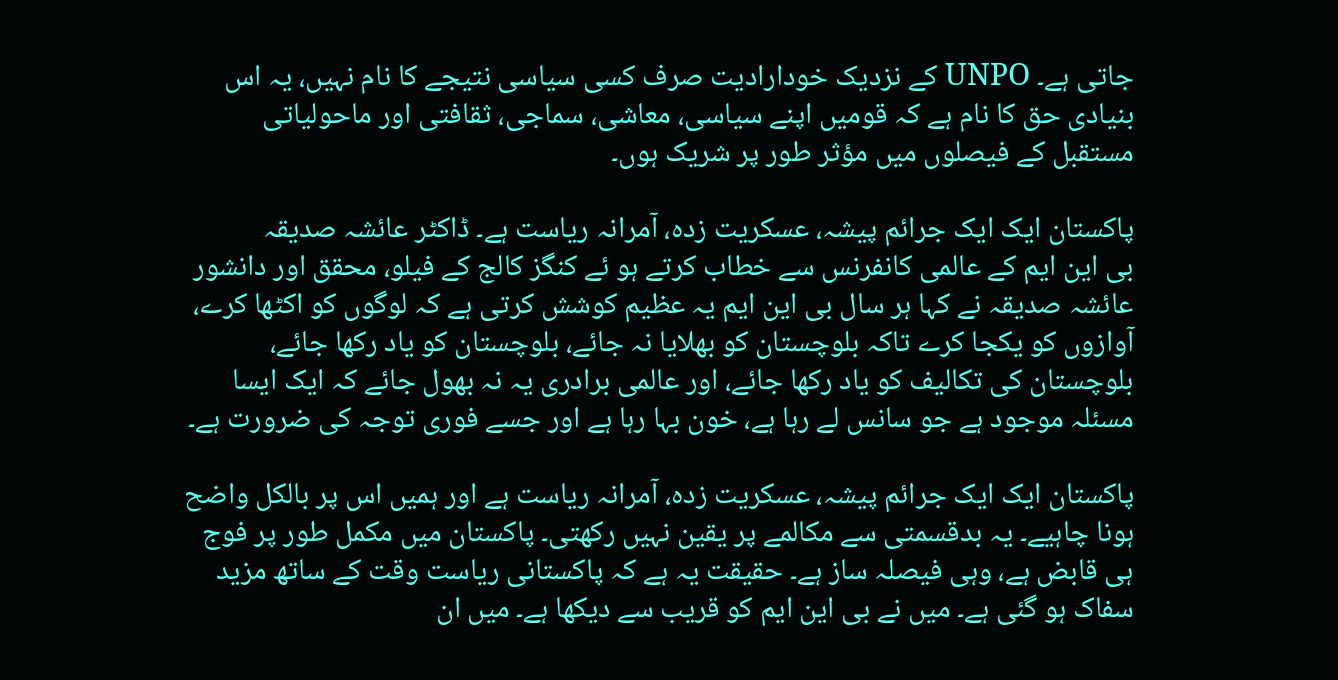جاتی ہے۔ UNPO کے نزدیک خودارادیت صرف کسی سیاسی نتیجے کا نام نہیں، یہ اس بنیادی حق کا نام ہے کہ قومیں اپنے سیاسی، معاشی، سماجی، ثقافتی اور ماحولیاتی مستقبل کے فیصلوں میں مؤثر طور پر شریک ہوں۔

پاکستان ایک ایک جرائم پیشہ، عسکریت زدہ، آمرانہ ریاست ہے۔ ڈاکٹر عائشہ صدیقہ
بی این ایم کے عالمی کانفرنس سے خطاب کرتے ہو ئے کنگز کالج کے فیلو، محقق اور دانشور عائشہ صدیقہ نے کہا ہر سال بی این ایم یہ عظیم کوشش کرتی ہے کہ لوگوں کو اکٹھا کرے، آوازوں کو یکجا کرے تاکہ بلوچستان کو بھلایا نہ جائے، بلوچستان کو یاد رکھا جائے، بلوچستان کی تکالیف کو یاد رکھا جائے، اور عالمی برادری یہ نہ بھول جائے کہ ایک ایسا مسئلہ موجود ہے جو سانس لے رہا ہے، خون بہا رہا ہے اور جسے فوری توجہ کی ضرورت ہے۔

پاکستان ایک ایک جرائم پیشہ، عسکریت زدہ، آمرانہ ریاست ہے اور ہمیں اس پر بالکل واضح ہونا چاہیے۔ یہ بدقسمتی سے مکالمے پر یقین نہیں رکھتی۔ پاکستان میں مکمل طور پر فوج ہی قابض ہے، وہی فیصلہ ساز ہے۔ حقیقت یہ ہے کہ پاکستانی ریاست وقت کے ساتھ مزید سفاک ہو گئی ہے۔ میں نے بی این ایم کو قریب سے دیکھا ہے۔ میں ان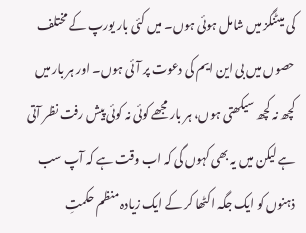کی میٹنگز میں شامل ہوئی ہوں۔ میں کئی بار یورپ کے مختلف حصوں میں بی این ایم کی دعوت پر آئی ہوں۔ اور ہر بار میں کچھ نہ کچھ سیکھتی ہوں، ہر بار مجھے کوئی نہ کوئی پیش رفت نظر آتی ہے لیکن میں یہ بھی کہوں گی کہ اب وقت ہے کہ آپ سب ذہنوں کو ایک جگہ اکٹھا کر کے ایک زیادہ منظم حکمتِ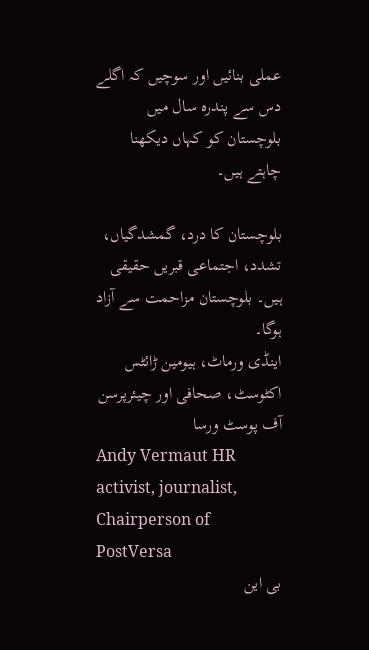عملی بنائیں اور سوچیں کہ اگلے دس سے پندرہ سال میں بلوچستان کو کہاں دیکھنا چاہتے ہیں۔

بلوچستان کا درد، گمشدگیاں، تشدد، اجتماعی قبریں حقیقی ہیں۔ بلوچستان مزاحمت سے آزاد ہوگا۔
اینڈی ورماٹ، ہیومین ڑائٹس اکٹوسٹ، صحافی اور چیئرپرسن آف پوسٹ ورسا
Andy Vermaut HR activist, journalist, Chairperson of PostVersa
بی این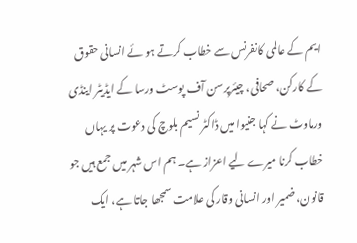ایم کے عالمی کانفرنس سے خطاب کرتے ہو ئے انسانی حقوق کے کارکن، صحافی، چیئرپرسن آف پوسٹ ورسا کے ایڈیٹر اینڈی ورماوٹ نے کہا جنیوا میں ڈاکٹر نسیم بلوچ کی دعوت پر یہاں خطاب کرنا میرے لیے اعزاز ہے۔ ہم اس شہر میں جمع ہیں جو قانون، ضمیر اور انسانی وقار کی علامت سمجھا جاتا ہے، ایک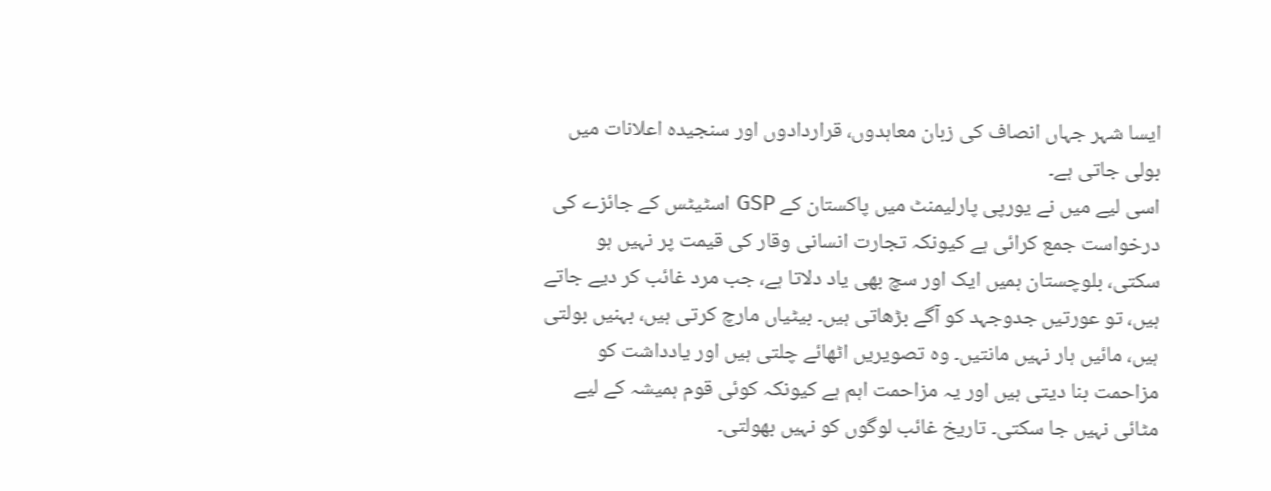ایسا شہر جہاں انصاف کی زبان معاہدوں، قراردادوں اور سنجیدہ اعلانات میں بولی جاتی ہے۔
اسی لیے میں نے یورپی پارلیمنٹ میں پاکستان کے GSP اسٹیٹس کے جائزے کی درخواست جمع کرائی ہے کیونکہ تجارت انسانی وقار کی قیمت پر نہیں ہو سکتی، بلوچستان ہمیں ایک اور سچ بھی یاد دلاتا ہے، جب مرد غائب کر دیے جاتے ہیں، تو عورتیں جدوجہد کو آگے بڑھاتی ہیں۔ بیٹیاں مارچ کرتی ہیں، بہنیں بولتی ہیں، مائیں ہار نہیں مانتیں۔ وہ تصویریں اٹھائے چلتی ہیں اور یادداشت کو مزاحمت بنا دیتی ہیں اور یہ مزاحمت اہم ہے کیونکہ کوئی قوم ہمیشہ کے لیے مٹائی نہیں جا سکتی۔ تاریخ غائب لوگوں کو نہیں بھولتی۔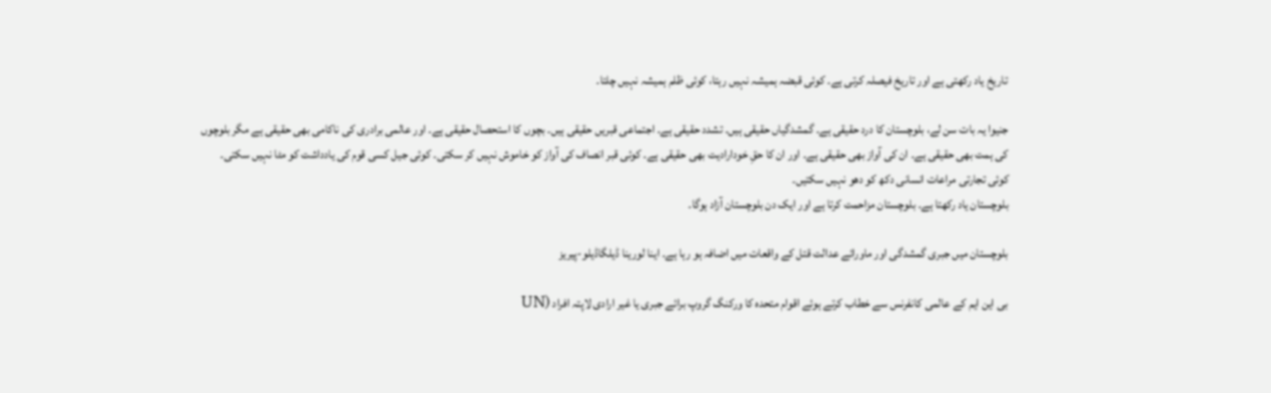تاریخ یاد رکھتی ہے اور تاریخ فیصلہ کرتی ہے۔ کوئی قبضہ ہمیشہ نہیں رہتا، کوئی ظلم ہمیشہ نہیں چلتا۔

جنیوا یہ بات سن لے، بلوچستان کا درد حقیقی ہے۔ گمشدگیاں حقیقی ہیں۔ تشدد حقیقی ہے۔ اجتماعی قبریں حقیقی ہیں۔ بچوں کا استحصال حقیقی ہے۔ اور عالمی برادری کی ناکامی بھی حقیقی ہے مگر بلوچوں کی ہمت بھی حقیقی ہے۔ ان کی آواز بھی حقیقی ہے۔ اور ان کا حقِ خودارادیت بھی حقیقی ہے۔ کوئی قبر انصاف کی آواز کو خاموش نہیں کر سکتی۔ کوئی جیل کسی قوم کی یادداشت کو مٹا نہیں سکتی۔ کوئی تجارتی مراعات انسانی دکھ کو دھو نہیں سکتیں۔
بلوچستان یاد رکھتا ہے۔ بلوچستان مزاحمت کرتا ہے اور ایک دن بلوچستان آزاد ہوگا۔

بلوچستان میں جبری گمشدگی اور ماورائے عدالت قتل کے واقعات میں اضافہ ہو رہا ہے۔ اینا لورینا ڈیلگاڈیلو-پیریز

بی این ایم کے عالمی کانفرنس سے خطاب کرتے ہوئے اقوام متحدہ کا ورکنگ گروپ برائے جبری یا غیر ارادی لاپتہ افراد (UN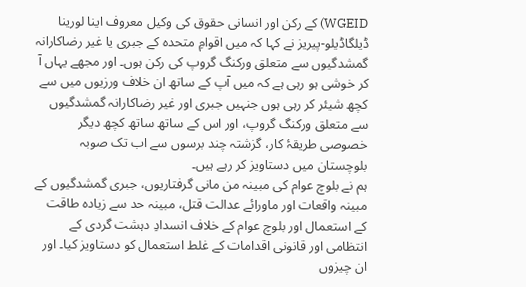WGEID) کے رکن اور انسانی حقوق کی وکیل معروف اینا لورینا ڈیلگاڈیلو-پیریز نے کہا کہ میں اقوامِ متحدہ کے جبری یا غیر رضاکارانہ گمشدگیوں سے متعلق ورکنگ گروپ کی رکن ہوں۔ اور مجھے یہاں آ کر خوشی ہو رہی ہے کہ میں آپ کے ساتھ ان خلاف ورزیوں میں سے کچھ شیئر کر رہی ہوں جنہیں جبری اور غیر رضاکارانہ گمشدگیوں سے متعلق ورکنگ گروپ، اور اس کے ساتھ ساتھ کچھ دیگر خصوصی طریقۂ کار، گزشتہ چند برسوں سے اب تک صوبہ بلوچستان میں دستاویز کر رہے ہیں۔
ہم نے بلوچ عوام کی مبینہ من مانی گرفتاریوں، جبری گمشدگیوں کے مبینہ واقعات اور ماورائے عدالت قتل، مبینہ حد سے زیادہ طاقت کے استعمال اور بلوچ عوام کے خلاف انسدادِ دہشت گردی کے انتظامی اور قانونی اقدامات کے غلط استعمال کو دستاویز کیا۔ اور ان چیزوں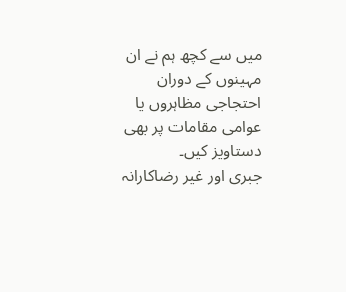میں سے کچھ ہم نے ان مہینوں کے دوران احتجاجی مظاہروں یا عوامی مقامات پر بھی دستاویز کیں۔
جبری اور غیر رضاکارانہ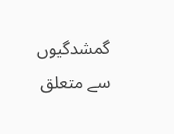گمشدگیوں سے متعلق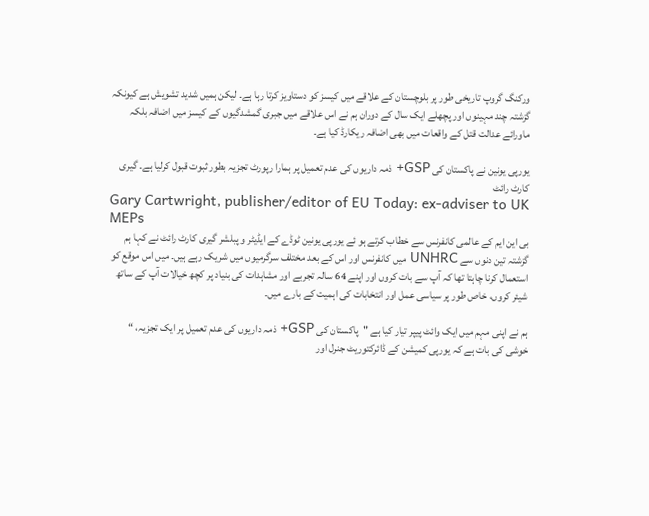ورکنگ گروپ تاریخی طور پر بلوچستان کے علاقے میں کیسز کو دستاویز کرتا رہا ہے۔ لیکن ہمیں شدید تشویش ہے کیونکہ گزشتہ چند مہینوں اور پچھلے ایک سال کے دوران ہم نے اس علاقے میں جبری گمشدگیوں کے کیسز میں اضافہ بلکہ ماورائے عدالت قتل کے واقعات میں بھی اضافہ ریکارڈ کیا ہے۔

یورپی یونین نے پاکستان کی GSP+ ذمہ داریوں کی عدم تعمیل پر ہمارا رپورٹ تجزیہ بطور ثبوت قبول کرلیا ہے۔ گیری کارٹ رائٹ
Gary Cartwright, publisher/editor of EU Today: ex-adviser to UK MEPs
بی این ایم کے عالمی کانفرنس سے خطاب کرتے ہو ئے یورپی یونین ٹوڈے کے ایڈیٹر و پبلشر گیری کارٹ رائٹ نے کہا ہم گزشتہ تین دنوں سے UNHRC میں کانفرنس اور اس کے بعد مختلف سرگرمیوں میں شریک رہے ہیں۔ میں اس موقع کو استعمال کرنا چاہتا تھا کہ آپ سے بات کروں اور اپنے 64 سالہ تجربے اور مشاہدات کی بنیاد پر کچھ خیالات آپ کے ساتھ شیئر کروں، خاص طور پر سیاسی عمل اور انتخابات کی اہمیت کے بارے میں۔

ہم نے اپنی مہم میں ایک وائٹ پیپر تیار کیا ہے "پاکستان کی GSP+ ذمہ داریوں کی عدم تعمیل پر ایک تجزیہ، “ خوشی کی بات ہے کہ یورپی کمیشن کے ڈائرکتوریٹ جنرل اور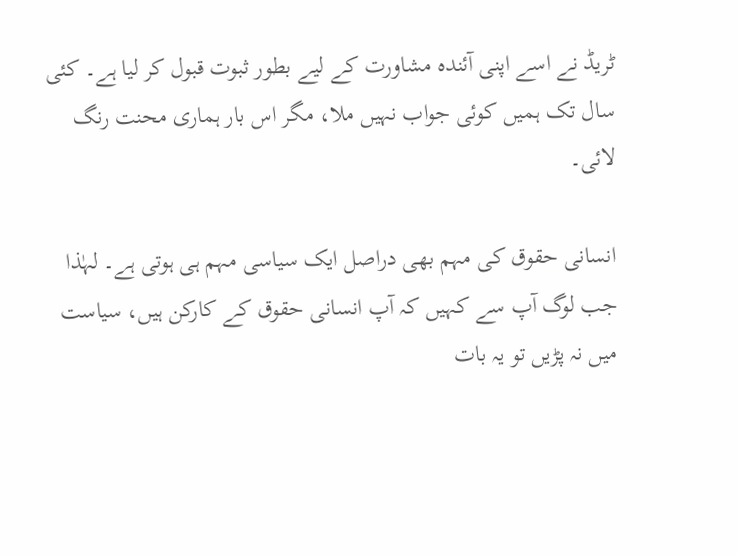ٹریڈ نے اسے اپنی آئندہ مشاورت کے لیے بطور ثبوت قبول کر لیا ہے۔ کئی سال تک ہمیں کوئی جواب نہیں ملا، مگر اس بار ہماری محنت رنگ لائی۔

انسانی حقوق کی مہم بھی دراصل ایک سیاسی مہم ہی ہوتی ہے۔ لہٰذا جب لوگ آپ سے کہیں کہ آپ انسانی حقوق کے کارکن ہیں، سیاست میں نہ پڑیں تو یہ بات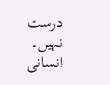درست نہیں۔ انسانی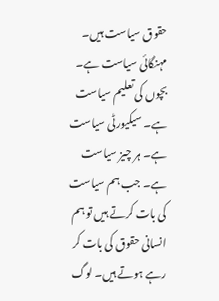حقوق سیاست ہیں۔ مہنگائی سیاست ہے۔ بچوں کی تعلیم سیاست ہے۔ سیکیورٹی سیاست ہے۔ ہر چیز سیاست ہے۔ جب ہم سیاست کی بات کرتے ہیں تو ہم انسانی حقوق کی بات کر رہے ہوتے ہیں۔ لوگ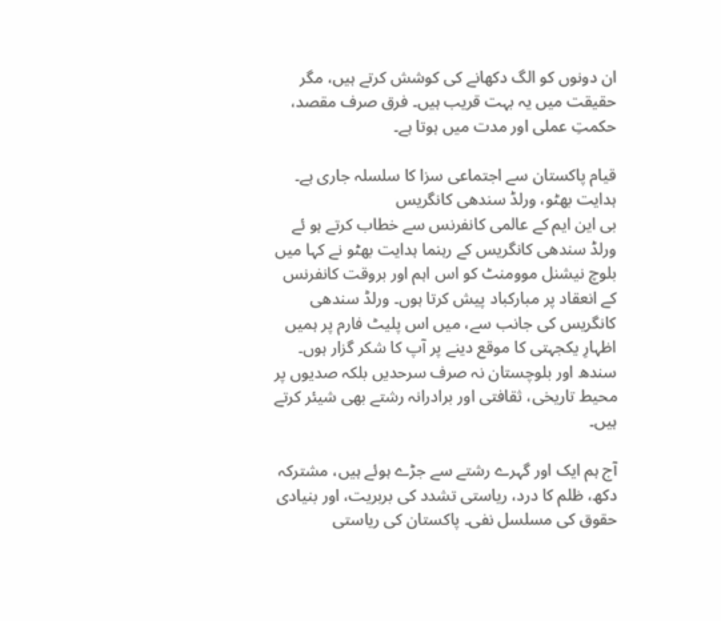ان دونوں کو الگ دکھانے کی کوشش کرتے ہیں، مگر حقیقت میں یہ بہت قریب ہیں۔ فرق صرف مقصد، حکمتِ عملی اور مدت میں ہوتا ہے۔

قیام پاکستان سے اجتماعی سزا کا سلسلہ جاری ہے۔ ہدایت بھٹو، ورلڈ سندھی کانگریس
بی این ایم کے عالمی کانفرنس سے خطاب کرتے ہو ئے ورلڈ سندھی کانگریس کے رہنما ہدایت بھٹو نے کہا میں بلوچ نیشنل موومنٹ کو اس اہم اور بروقت کانفرنس کے انعقاد پر مبارکباد پیش کرتا ہوں۔ ورلڈ سندھی کانگریس کی جانب سے، میں اس پلیٹ فارم پر ہمیں اظہارِ یکجہتی کا موقع دینے پر آپ کا شکر گزار ہوں۔ سندھ اور بلوچستان نہ صرف سرحدیں بلکہ صدیوں پر محیط تاریخی، ثقافتی اور برادرانہ رشتے بھی شیئر کرتے ہیں۔

آج ہم ایک اور گہرے رشتے سے جڑے ہوئے ہیں، مشترکہ دکھ، ظلم کا درد، ریاستی تشدد کی بربریت، اور بنیادی حقوق کی مسلسل نفی۔ پاکستان کی ریاستی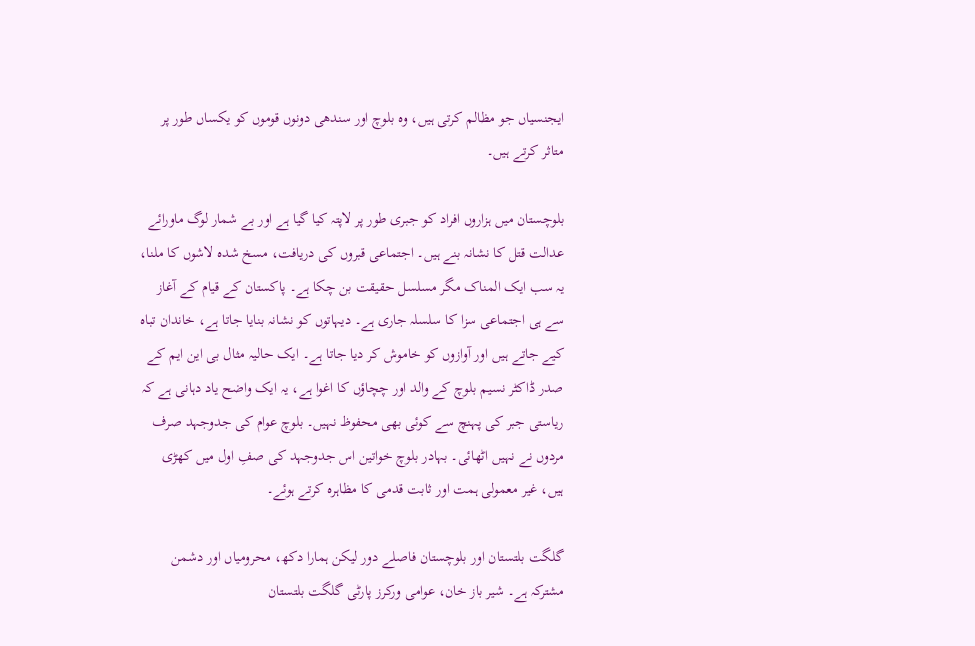ایجنسیاں جو مظالم کرتی ہیں، وہ بلوچ اور سندھی دونوں قوموں کو یکساں طور پر متاثر کرتے ہیں۔

بلوچستان میں ہزاروں افراد کو جبری طور پر لاپتہ کیا گیا ہے اور بے شمار لوگ ماورائے عدالت قتل کا نشانہ بنے ہیں۔ اجتماعی قبروں کی دریافت، مسخ شدہ لاشوں کا ملنا، یہ سب ایک المناک مگر مسلسل حقیقت بن چکا ہے۔ پاکستان کے قیام کے آغاز سے ہی اجتماعی سزا کا سلسلہ جاری ہے۔ دیہاتوں کو نشانہ بنایا جاتا ہے، خاندان تباہ کیے جاتے ہیں اور آوازوں کو خاموش کر دیا جاتا ہے۔ ایک حالیہ مثال بی این ایم کے صدر ڈاکٹر نسیم بلوچ کے والد اور چچاؤں کا اغوا ہے، یہ ایک واضح یاد دہانی ہے کہ ریاستی جبر کی پہنچ سے کوئی بھی محفوظ نہیں۔ بلوچ عوام کی جدوجہد صرف مردوں نے نہیں اٹھائی۔ بہادر بلوچ خواتین اس جدوجہد کی صفِ اول میں کھڑی ہیں، غیر معمولی ہمت اور ثابت قدمی کا مظاہرہ کرتے ہوئے۔

گلگت بلتستان اور بلوچستان فاصلے دور لیکن ہمارا دکھ، محرومیاں اور دشمن مشترکہ ہے۔ شیر باز خان، عوامی ورکرز پارٹی گلگت بلتستان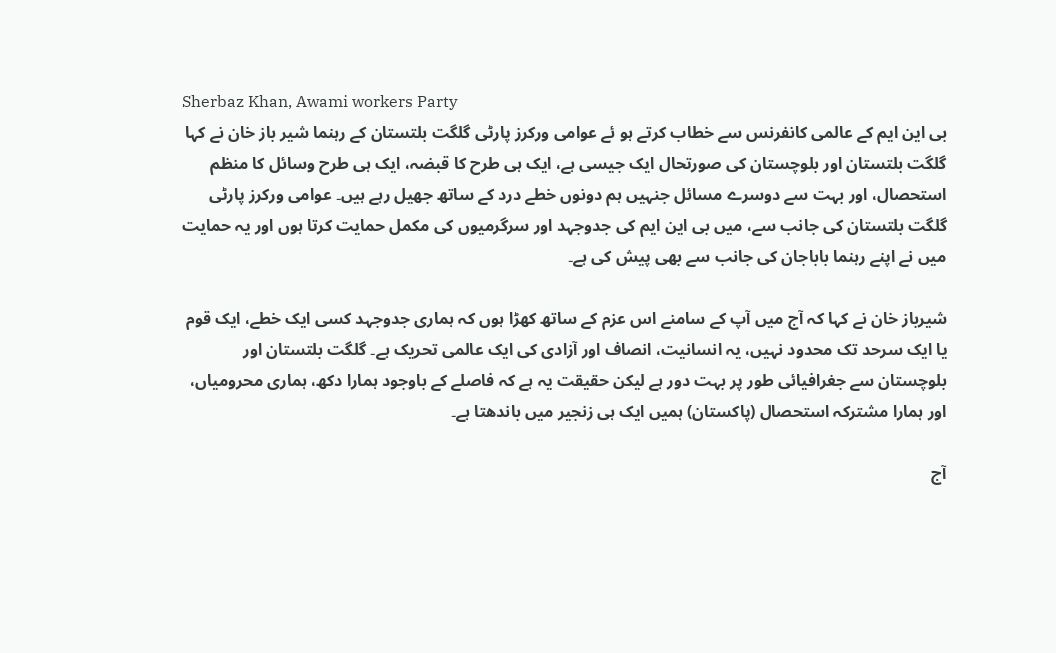Sherbaz Khan, Awami workers Party
بی این ایم کے عالمی کانفرنس سے خطاب کرتے ہو ئے عوامی ورکرز پارٹی گلگت بلتستان کے رہنما شیر باز خان نے کہا گلگت بلتستان اور بلوچستان کی صورتحال ایک جیسی ہے، ایک ہی طرح کا قبضہ، ایک ہی طرح وسائل کا منظم استحصال، اور بہت سے دوسرے مسائل جنہیں ہم دونوں خطے درد کے ساتھ جھیل رہے ہیں۔ عوامی ورکرز پارٹی گلگت بلتستان کی جانب سے، میں بی این ایم کی جدوجہد اور سرگرمیوں کی مکمل حمایت کرتا ہوں اور یہ حمایت میں نے اپنے رہنما باباجان کی جانب سے بھی پیش کی ہے۔

شیرباز خان نے کہا کہ آج میں آپ کے سامنے اس عزم کے ساتھ کھڑا ہوں کہ ہماری جدوجہد کسی ایک خطے، ایک قوم یا ایک سرحد تک محدود نہیں، یہ انسانیت، انصاف اور آزادی کی ایک عالمی تحریک ہے۔ گلگت بلتستان اور بلوچستان سے جغرافیائی طور پر بہت دور ہے لیکن حقیقت یہ ہے کہ فاصلے کے باوجود ہمارا دکھ، ہماری محرومیاں، اور ہمارا مشترکہ استحصال (پاکستان) ہمیں ایک ہی زنجیر میں باندھتا ہے۔

آج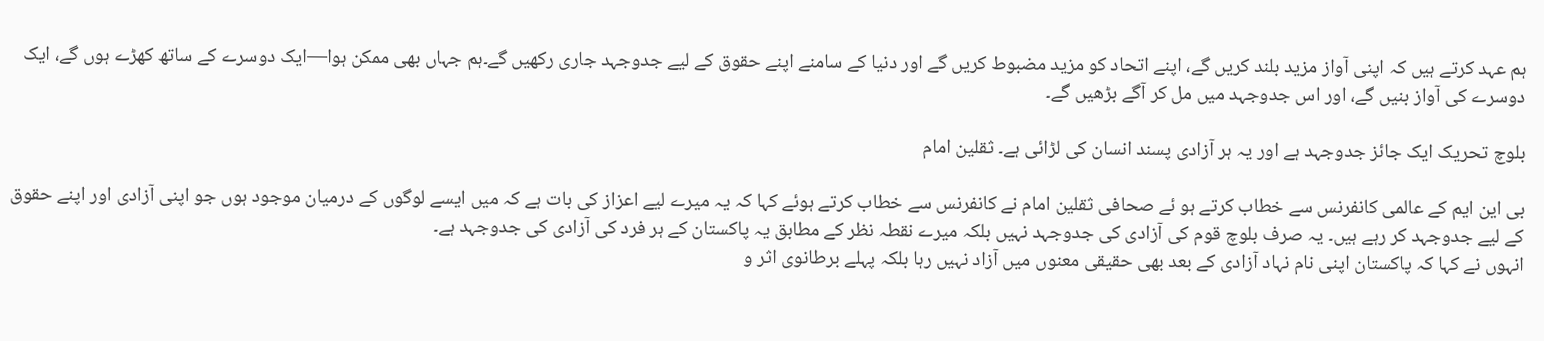ہم عہد کرتے ہیں کہ اپنی آواز مزید بلند کریں گے، اپنے اتحاد کو مزید مضبوط کریں گے اور دنیا کے سامنے اپنے حقوق کے لیے جدوجہد جاری رکھیں گے۔ہم جہاں بھی ممکن ہوا—ایک دوسرے کے ساتھ کھڑے ہوں گے، ایک دوسرے کی آواز بنیں گے، اور اس جدوجہد میں مل کر آگے بڑھیں گے۔

بلوچ تحریک ایک جائز جدوجہد ہے اور یہ ہر آزادی پسند انسان کی لڑائی ہے۔ ثقلین امام

بی این ایم کے عالمی کانفرنس سے خطاب کرتے ہو ئے صحافی ثقلین امام نے کانفرنس سے خطاب کرتے ہوئے کہا کہ یہ میرے لیے اعزاز کی بات ہے کہ میں ایسے لوگوں کے درمیان موجود ہوں جو اپنی آزادی اور اپنے حقوق کے لیے جدوجہد کر رہے ہیں۔ یہ صرف بلوچ قوم کی آزادی کی جدوجہد نہیں بلکہ میرے نقطہ نظر کے مطابق یہ پاکستان کے ہر فرد کی آزادی کی جدوجہد ہے۔
انہوں نے کہا کہ پاکستان اپنی نام نہاد آزادی کے بعد بھی حقیقی معنوں میں آزاد نہیں رہا بلکہ پہلے برطانوی اثر و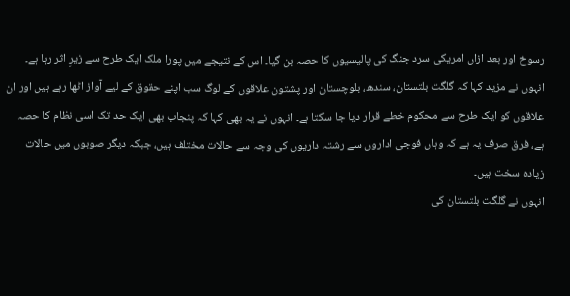رسوخ اور بعد ازاں امریکی سرد جنگ کی پالیسیوں کا حصہ بن گیا۔ اس کے نتیجے میں پورا ملک ایک طرح سے زیرِ اثر رہا ہے۔
انہوں نے مزید کہا کہ گلگت بلتستان، سندھ، بلوچستان اور پشتون علاقوں کے لوگ سب اپنے حقوق کے لیے آواز اٹھا رہے ہیں اور ان علاقوں کو ایک طرح سے محکوم خطے قرار دیا جا سکتا ہے۔ انہوں نے یہ بھی کہا کہ پنجاب بھی ایک حد تک اسی نظام کا حصہ ہے، فرق صرف یہ ہے کہ وہاں فوجی اداروں سے رشتہ داریوں کی وجہ سے حالات مختلف ہیں، جبکہ دیگر صوبوں میں حالات زیادہ سخت ہیں۔
انہوں نے گلگت بلتستان کی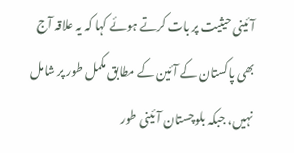آئینی حیثیت پر بات کرتے ہوئے کہا کہ یہ علاقہ آج بھی پاکستان کے آئین کے مطابق مکمل طور پر شامل نہیں، جبکہ بلوچستان آئینی طور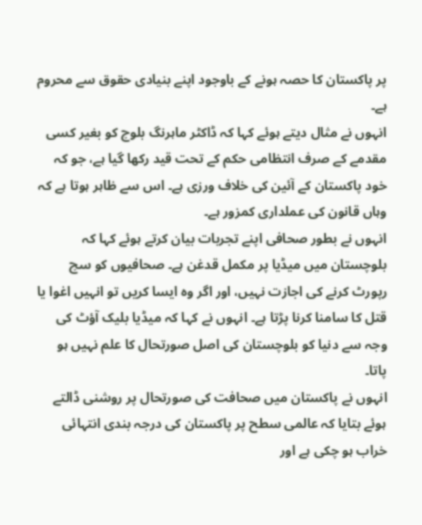پر پاکستان کا حصہ ہونے کے باوجود اپنے بنیادی حقوق سے محروم ہے۔
انہوں نے مثال دیتے ہوئے کہا کہ ڈاکٹر ماہرنگ بلوچ کو بغیر کسی مقدمے کے صرف انتظامی حکم کے تحت قید رکھا گیا ہے، جو کہ خود پاکستان کے آئین کی خلاف ورزی ہے۔ اس سے ظاہر ہوتا ہے کہ وہاں قانون کی عملداری کمزور ہے۔
انہوں نے بطور صحافی اپنے تجربات بیان کرتے ہوئے کہا کہ بلوچستان میں میڈیا پر مکمل قدغن ہے۔ صحافیوں کو سچ رپورٹ کرنے کی اجازت نہیں، اور اگر وہ ایسا کریں تو انہیں اغوا یا قتل کا سامنا کرنا پڑتا ہے۔ انہوں نے کہا کہ میڈیا بلیک آؤٹ کی وجہ سے دنیا کو بلوچستان کی اصل صورتحال کا علم نہیں ہو پاتا۔
انہوں نے پاکستان میں صحافت کی صورتحال پر روشنی ڈالتے ہوئے بتایا کہ عالمی سطح پر پاکستان کی درجہ بندی انتہائی خراب ہو چکی ہے اور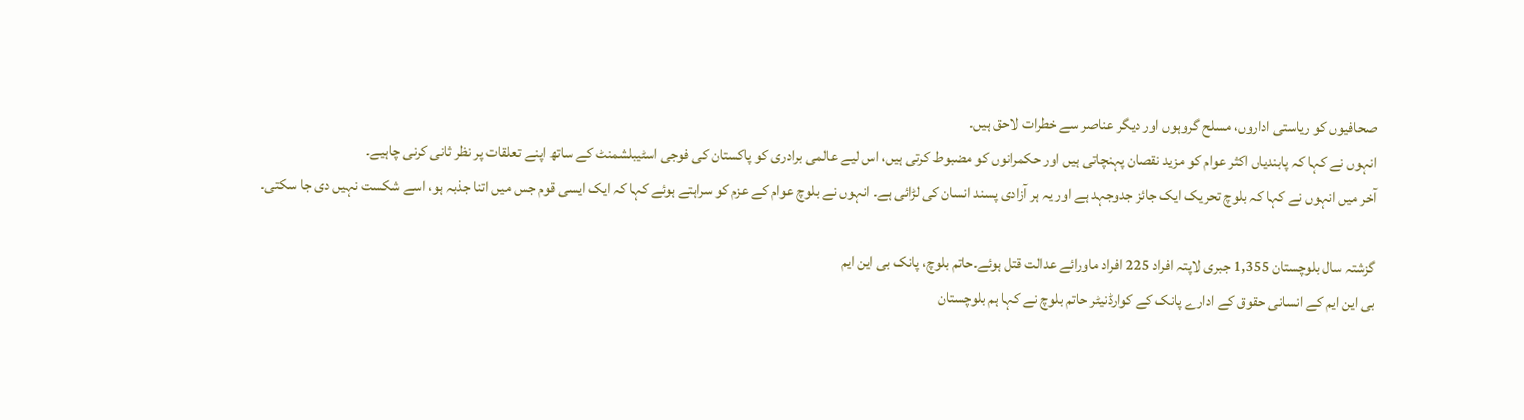صحافیوں کو ریاستی اداروں، مسلح گروہوں اور دیگر عناصر سے خطرات لاحق ہیں۔
انہوں نے کہا کہ پابندیاں اکثر عوام کو مزید نقصان پہنچاتی ہیں اور حکمرانوں کو مضبوط کرتی ہیں، اس لیے عالمی برادری کو پاکستان کی فوجی اسٹیبلشمنٹ کے ساتھ اپنے تعلقات پر نظر ثانی کرنی چاہیے۔
آخر میں انہوں نے کہا کہ بلوچ تحریک ایک جائز جدوجہد ہے اور یہ ہر آزادی پسند انسان کی لڑائی ہے۔ انہوں نے بلوچ عوام کے عزم کو سراہتے ہوئے کہا کہ ایک ایسی قوم جس میں اتنا جذبہ ہو، اسے شکست نہیں دی جا سکتی۔

گزشتہ سال بلوچستان 1,355 جبری لاپتہ افراد 225 افراد ماورائے عدالت قتل ہوئے۔حاتم بلوچ، پانک بی این ایم
بی این ایم کے انسانی حقوق کے ادارے پانک کے کوارڈنیٹر حاتم بلوچ نے کہا ہم بلوچستان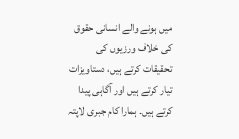میں ہونے والے انسانی حقوق کی خلاف ورزیوں کی تحقیقات کرتے ہیں، دستاویزات تیار کرتے ہیں اور آگاہی پیدا کرتے ہیں۔ ہمارا کام جبری لاپتہ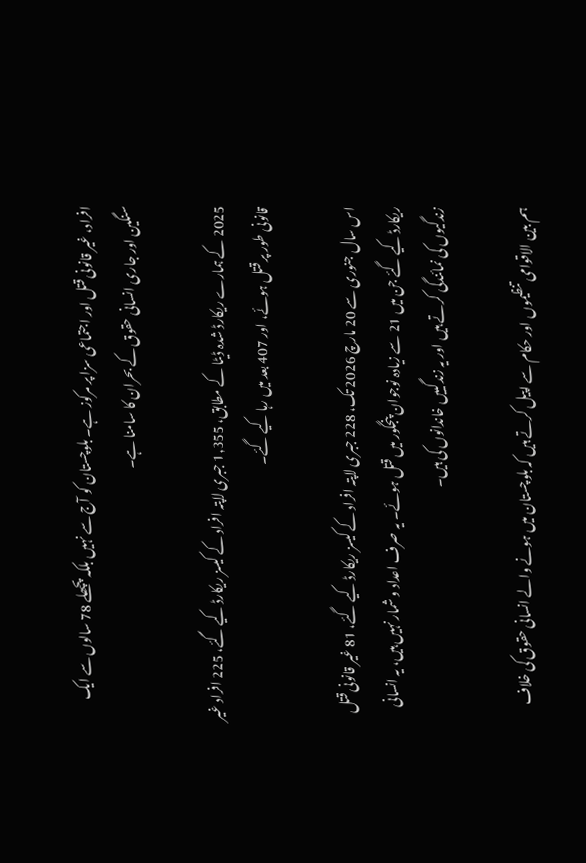افراد، غیر قانونی قتل اور اجتماعی سزا پر مرکوز ہے۔ بلوچستان کو آج سے نہیں بلکہ پچھلے 78 سالوں سے ایک سنگین اور جاری انسانی حقوق کے بحران کا سامنا ہے۔

2025 کے ہمارے ریکارڈ شدہ ڈیٹا کے مطابق، 1,355 جبری لاپتہ افراد کے کیسز ریکارڈ کیے گئے، 225 افراد غیر قانونی طور پر قتل ہوئے، اور 407 بعد میں رہا کیے گئے۔

اس سال جنوری سے 20 مارچ 2026 تک، 228 جبری لاپتہ افراد کے کیسز ریکارڈ کیے گئے، 81 غیر قانونی قتل ریکارڈ کیے گئے جن میں 21 سے زیادہ نوجوان پنجگور میں قتل ہوئے۔ یہ صرف اعداد و شمار نہیں ہیں، یہ انسانی زندگیوں کی نمائندگی کرتے ہیں اور یہ زندگییں خاندانوں کی ہیں۔

ہم بین الاقوامی تنظیموں اور حکام سے اپیل کرتے ہیں کہ بلوچستان میں ہونے والے انسانی حقوق کی خلاف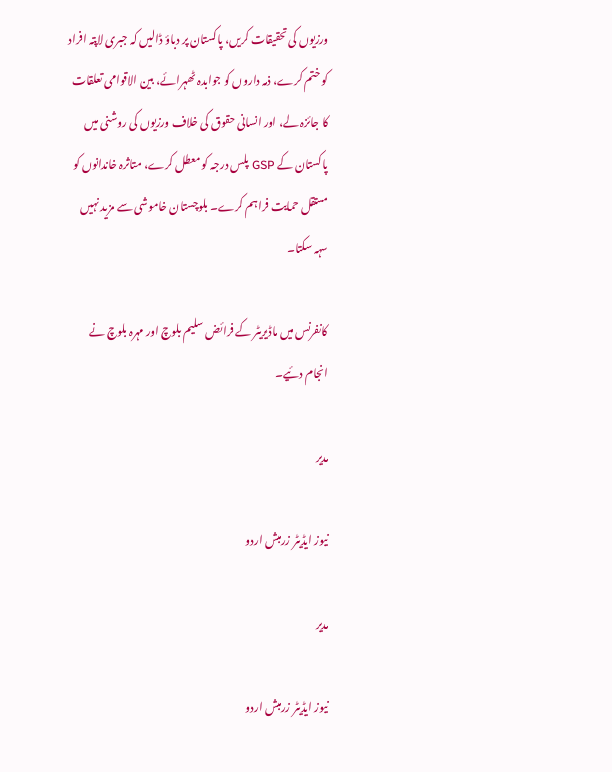ورزیوں کی تحقیقات کریں، پاکستان پر دباؤ ڈالیں کہ جبری لاپتہ افراد کو ختم کرے، ذمہ داروں کو جوابدہ ٹھہرائے، بین الاقوامی تعلقات کا جائزہ لے، اور انسانی حقوق کی خلاف ورزیوں کی روشنی میں پاکستان کے GSP پلس درجہ کو معطل کرے، متاثرہ خاندانوں کو مستقل حمایت فراہم کرے۔ بلوچستان خاموشی سے مزید نہیں سہہ سکتا۔

کانفرنس میں ماڈیریٹر کے فرائض سلیم بلوچ اور مہرہ بلوچ نے انجام دئیے۔

مدیر

نیوز ایڈیٹر زرمبش اردو

مدیر

نیوز ایڈیٹر زرمبش اردو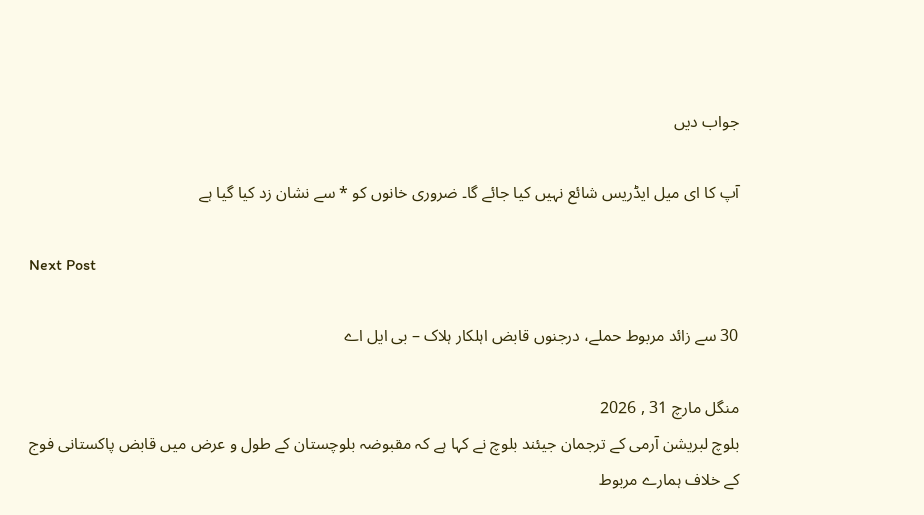جواب دیں

آپ کا ای میل ایڈریس شائع نہیں کیا جائے گا۔ ضروری خانوں کو * سے نشان زد کیا گیا ہے

Next Post

30 سے زائد مربوط حملے، درجنوں قابض اہلکار ہلاک – بی ایل اے

منگل مارچ 31 , 2026
بلوچ لبریشن آرمی کے ترجمان جیئند بلوچ نے کہا ہے کہ مقبوضہ بلوچستان کے طول و عرض میں قابض پاکستانی فوج کے خلاف ہمارے مربوط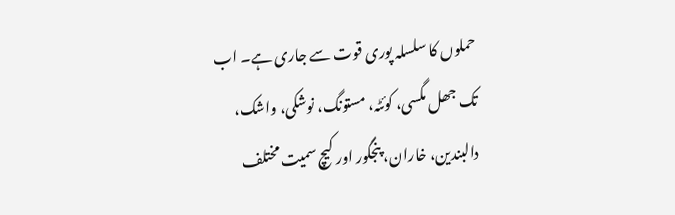حملوں کا سلسلہ پوری قوت سے جاری ہے۔ اب تک جھل مگسی، کوئٹہ، مستونگ، نوشکی، واشک، دالبندین، خاران، پنجگور اور کیچ سمیت مختلف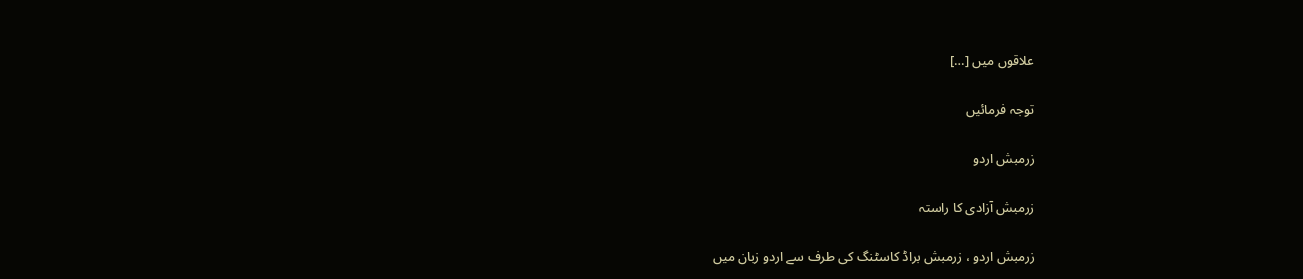علاقوں میں […]

توجہ فرمائیں

زرمبش اردو

زرمبش آزادی کا راستہ

زرمبش اردو ، زرمبش براڈ کاسٹنگ کی طرف سے اردو زبان میں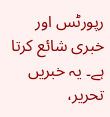رپورٹس اور خبری شائع کرتا ہے۔ یہ خبریں تحریر،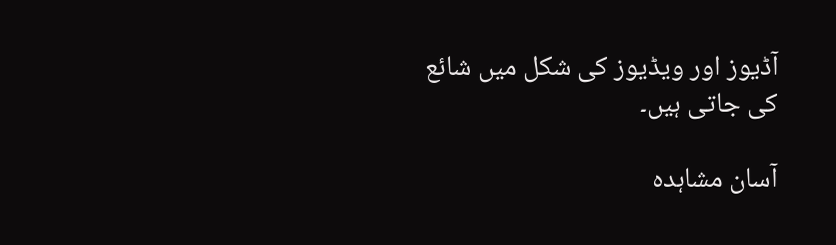آڈیوز اور ویڈیوز کی شکل میں شائع کی جاتی ہیں۔

آسان مشاہدہ